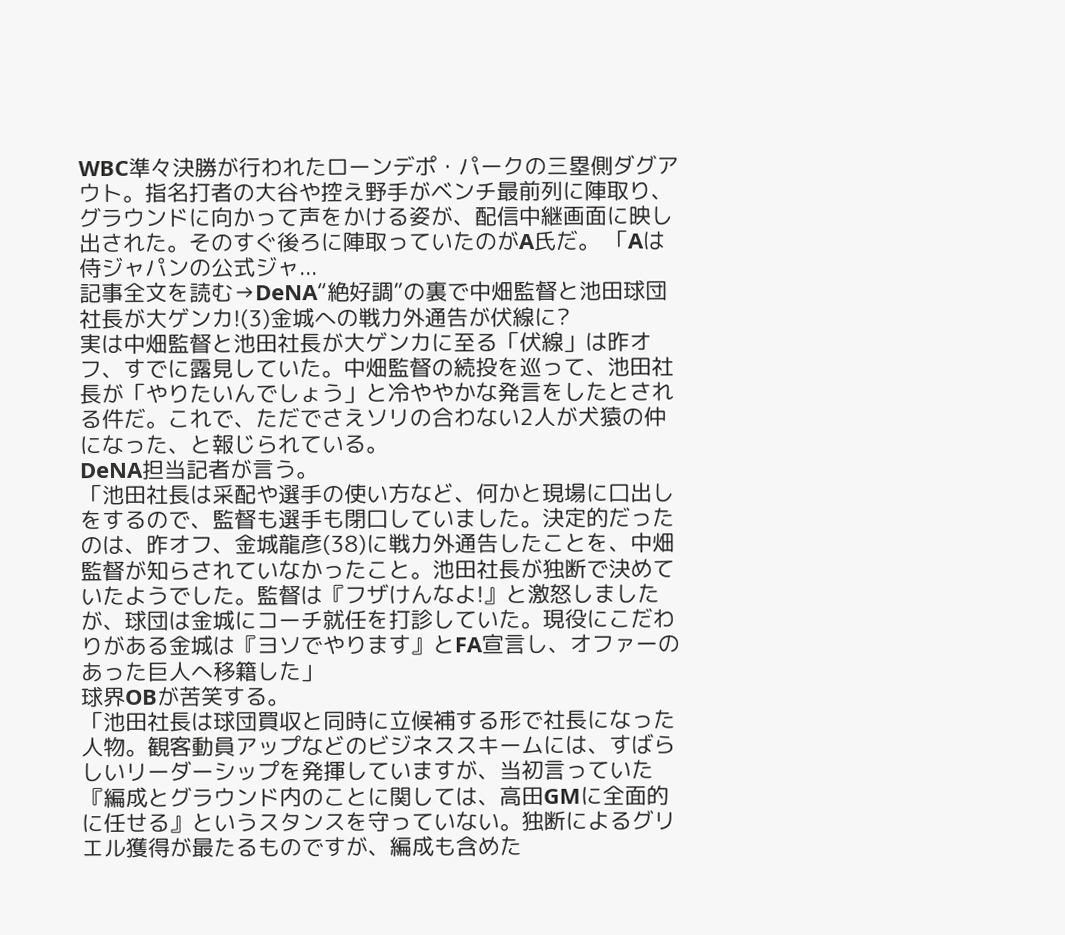WBC準々決勝が行われたローンデポ・パークの三塁側ダグアウト。指名打者の大谷や控え野手がベンチ最前列に陣取り、グラウンドに向かって声をかける姿が、配信中継画面に映し出された。そのすぐ後ろに陣取っていたのがA氏だ。 「Aは侍ジャパンの公式ジャ...
記事全文を読む→DeNA“絶好調”の裏で中畑監督と池田球団社長が大ゲンカ!(3)金城への戦力外通告が伏線に?
実は中畑監督と池田社長が大ゲンカに至る「伏線」は昨オフ、すでに露見していた。中畑監督の続投を巡って、池田社長が「やりたいんでしょう」と冷ややかな発言をしたとされる件だ。これで、ただでさえソリの合わない2人が犬猿の仲になった、と報じられている。
DeNA担当記者が言う。
「池田社長は采配や選手の使い方など、何かと現場に口出しをするので、監督も選手も閉口していました。決定的だったのは、昨オフ、金城龍彦(38)に戦力外通告したことを、中畑監督が知らされていなかったこと。池田社長が独断で決めていたようでした。監督は『フザけんなよ!』と激怒しましたが、球団は金城にコーチ就任を打診していた。現役にこだわりがある金城は『ヨソでやります』とFA宣言し、オファーのあった巨人へ移籍した」
球界OBが苦笑する。
「池田社長は球団買収と同時に立候補する形で社長になった人物。観客動員アップなどのビジネススキームには、すばらしいリーダーシップを発揮していますが、当初言っていた『編成とグラウンド内のことに関しては、高田GMに全面的に任せる』というスタンスを守っていない。独断によるグリエル獲得が最たるものですが、編成も含めた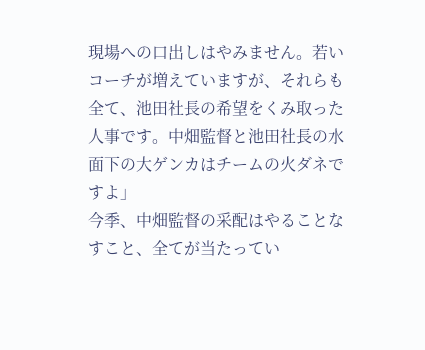現場への口出しはやみません。若いコーチが増えていますが、それらも全て、池田社長の希望をくみ取った人事です。中畑監督と池田社長の水面下の大ゲンカはチームの火ダネですよ」
今季、中畑監督の采配はやることなすこと、全てが当たってい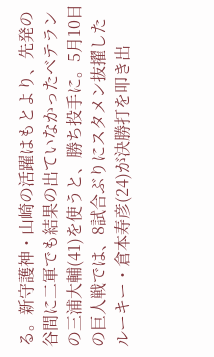る。新守護神・山崎の活躍はもとより、先発の谷間に二軍でも結果の出ていなかったベテランの三浦大輔(41)を使うと、勝ち投手に。5月10日の巨人戦では、8試合ぶりにスタメン抜擢したルーキー・倉本寿彦(24)が決勝打を叩き出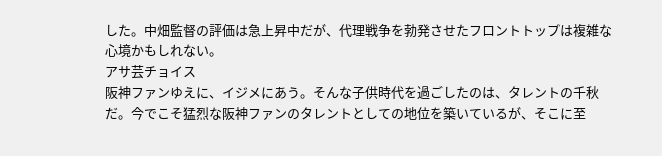した。中畑監督の評価は急上昇中だが、代理戦争を勃発させたフロントトップは複雑な心境かもしれない。
アサ芸チョイス
阪神ファンゆえに、イジメにあう。そんな子供時代を過ごしたのは、タレントの千秋だ。今でこそ猛烈な阪神ファンのタレントとしての地位を築いているが、そこに至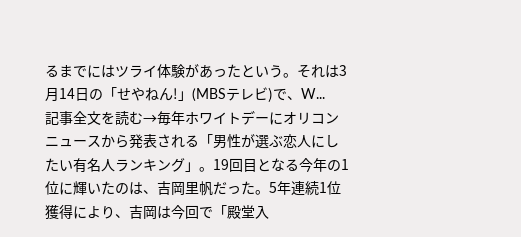るまでにはツライ体験があったという。それは3月14日の「せやねん!」(MBSテレビ)で、W...
記事全文を読む→毎年ホワイトデーにオリコンニュースから発表される「男性が選ぶ恋人にしたい有名人ランキング」。19回目となる今年の1位に輝いたのは、吉岡里帆だった。5年連続1位獲得により、吉岡は今回で「殿堂入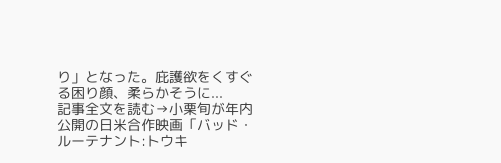り」となった。庇護欲をくすぐる困り顔、柔らかそうに...
記事全文を読む→小栗旬が年内公開の日米合作映画「バッド・ルーテナント:トウキ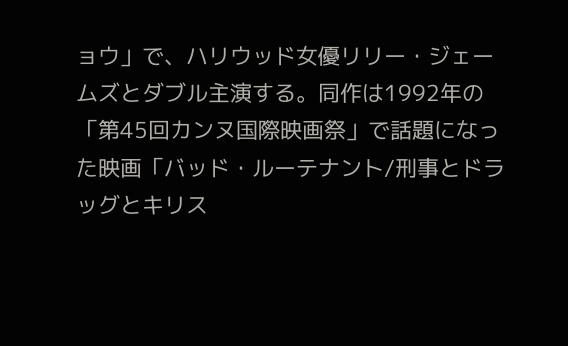ョウ」で、ハリウッド女優リリー・ジェームズとダブル主演する。同作は1992年の「第45回カンヌ国際映画祭」で話題になった映画「バッド・ルーテナント/刑事とドラッグとキリス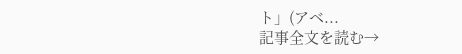ト」(アベ...
記事全文を読む→